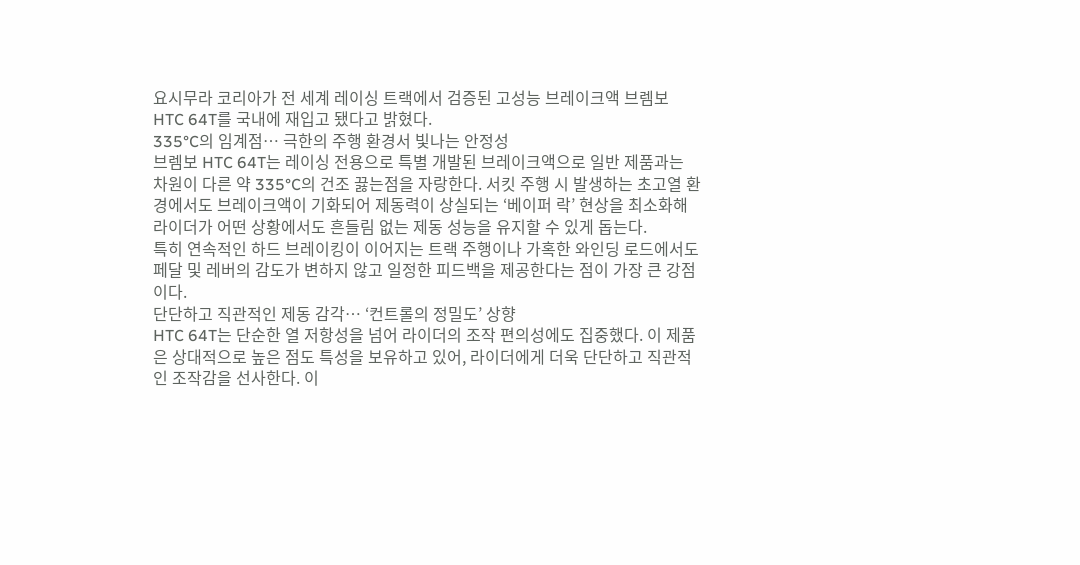요시무라 코리아가 전 세계 레이싱 트랙에서 검증된 고성능 브레이크액 브렘보 HTC 64T를 국내에 재입고 됐다고 밝혔다.
335°C의 임계점… 극한의 주행 환경서 빛나는 안정성
브렘보 HTC 64T는 레이싱 전용으로 특별 개발된 브레이크액으로 일반 제품과는 차원이 다른 약 335°C의 건조 끓는점을 자랑한다. 서킷 주행 시 발생하는 초고열 환경에서도 브레이크액이 기화되어 제동력이 상실되는 ‘베이퍼 락’ 현상을 최소화해 라이더가 어떤 상황에서도 흔들림 없는 제동 성능을 유지할 수 있게 돕는다.
특히 연속적인 하드 브레이킹이 이어지는 트랙 주행이나 가혹한 와인딩 로드에서도 페달 및 레버의 감도가 변하지 않고 일정한 피드백을 제공한다는 점이 가장 큰 강점이다.
단단하고 직관적인 제동 감각… ‘컨트롤의 정밀도’ 상향
HTC 64T는 단순한 열 저항성을 넘어 라이더의 조작 편의성에도 집중했다. 이 제품은 상대적으로 높은 점도 특성을 보유하고 있어, 라이더에게 더욱 단단하고 직관적인 조작감을 선사한다. 이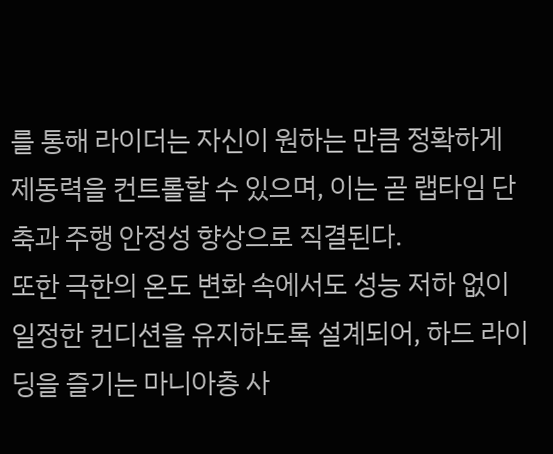를 통해 라이더는 자신이 원하는 만큼 정확하게 제동력을 컨트롤할 수 있으며, 이는 곧 랩타임 단축과 주행 안정성 향상으로 직결된다.
또한 극한의 온도 변화 속에서도 성능 저하 없이 일정한 컨디션을 유지하도록 설계되어, 하드 라이딩을 즐기는 마니아층 사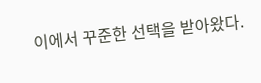이에서 꾸준한 선택을 받아왔다.